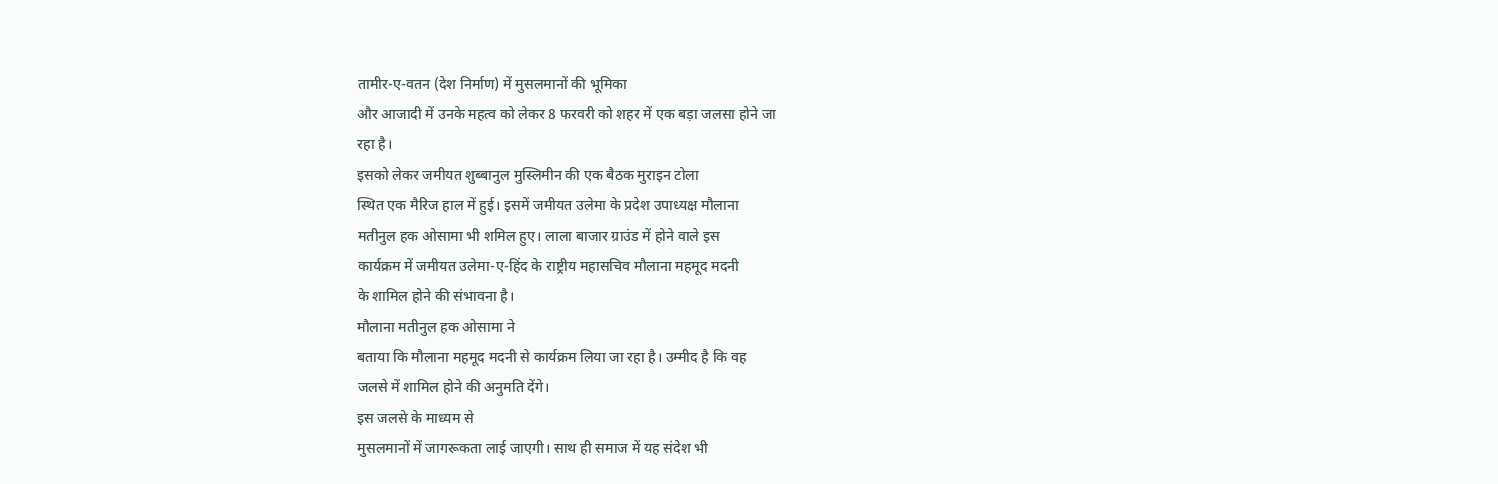तामीर-ए-वतन (देश निर्माण) में मुसलमानों की भूमिका
और आजादी में उनके महत्व को लेकर 8 फरवरी को शहर में एक बड़ा जलसा होने जा
रहा है।
इसको लेकर जमीयत शुब्बानुल मुस्लिमीन की एक बैठक मुराइन टोला
स्थित एक मैरिज हाल में हुई। इसमें जमीयत उलेमा के प्रदेश उपाध्यक्ष मौलाना
मतीनुल हक ओसामा भी शमिल हुए। लाला बाजार ग्राउंड में होने वाले इस
कार्यक्रम में जमीयत उलेमा-ए-हिंद के राष्ट्रीय महासचिव मौलाना महमूद मदनी
के शामिल होने की संभावना है।
मौलाना मतीनुल हक ओसामा ने
बताया कि मौलाना महमूद मदनी से कार्यक्रम लिया जा रहा है। उम्मीद है कि वह
जलसे में शामिल होने की अनुमति देंगे।
इस जलसे के माध्यम से
मुसलमानों में जागरूकता लाई जाएगी। साथ ही समाज में यह संदेश भी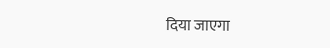दिया जाएगा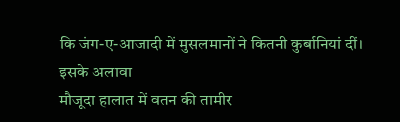कि जंग-ए-आजादी में मुसलमानों ने कितनी कुर्बानियां दीं। इसके अलावा
मौजूदा हालात में वतन की तामीर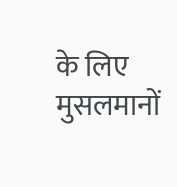के लिए मुसलमानों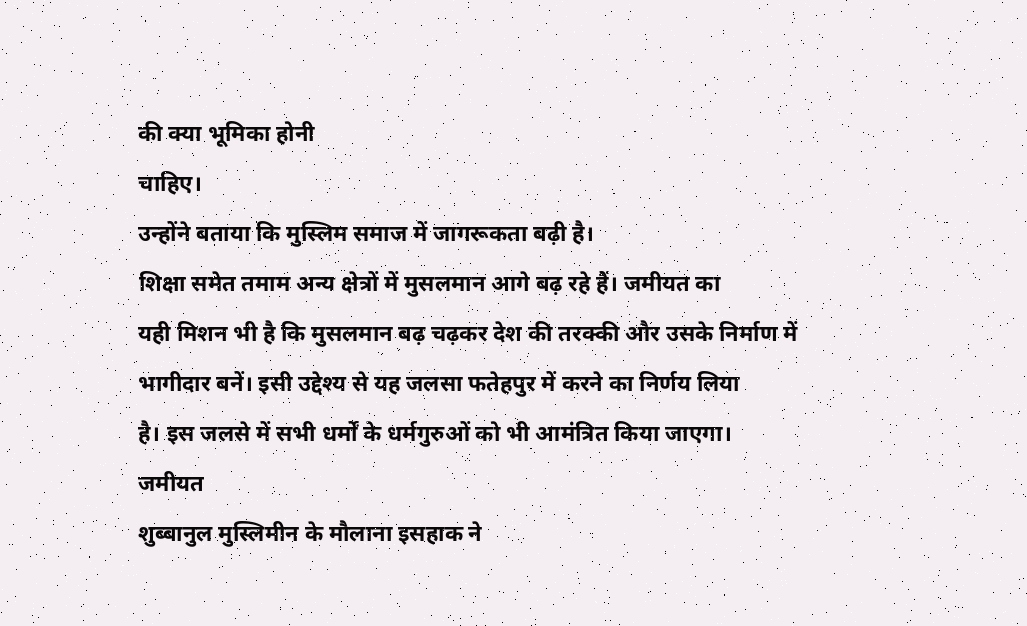की क्या भूमिका होनी
चाहिए।
उन्होंने बताया कि मुस्लिम समाज में जागरूकता बढ़ी है।
शिक्षा समेत तमाम अन्य क्षेत्रों में मुसलमान आगे बढ़ रहे हैं। जमीयत का
यही मिशन भी है कि मुसलमान बढ़ चढ़कर देश की तरक्की और उसके निर्माण में
भागीदार बनें। इसी उद्देश्य से यह जलसा फतेहपुर में करने का निर्णय लिया
है। इस जलसे में सभी धर्मों के धर्मगुरुओं को भी आमंत्रित किया जाएगा।
जमीयत
शुब्बानुल मुस्लिमीन के मौलाना इसहाक ने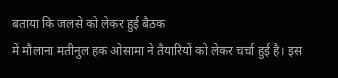बताया कि जलसे को लेकर हुई बैठक
में मौलाना मतीनुल हक ओसामा ने तैयारियों को लेकर चर्चा हुई है। इस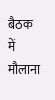बैठक
में मौलाना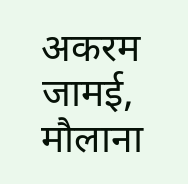अकरम जामई, मौलाना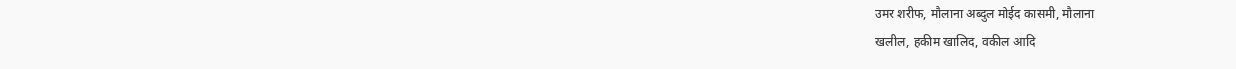उमर शरीफ, मौलाना अब्दुल मोईद कासमी, मौलाना
खलील, हकीम खालिद, वकील आदि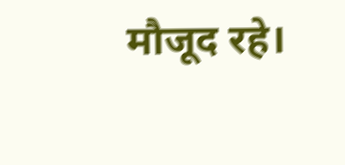मौजूद रहे।